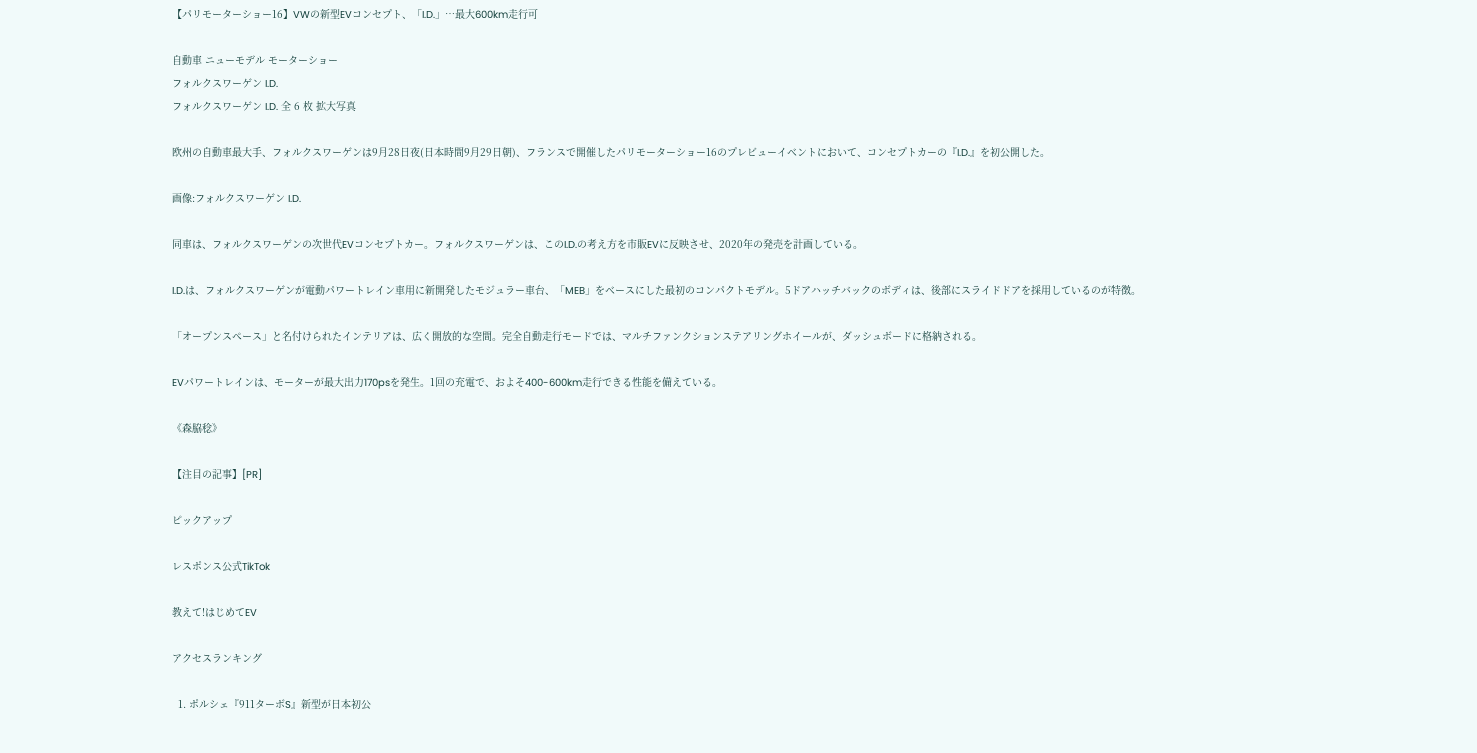【パリモーターショー16】VWの新型EVコンセプト、「I.D.」…最大600km走行可

自動車 ニューモデル モーターショー
フォルクスワーゲン I.D.
フォルクスワーゲン I.D. 全 6 枚 拡大写真

欧州の自動車最大手、フォルクスワーゲンは9月28日夜(日本時間9月29日朝)、フランスで開催したパリモーターショー16のプレビューイベントにおいて、コンセプトカーの『I.D.』を初公開した。

画像:フォルクスワーゲン I.D.

同車は、フォルクスワーゲンの次世代EVコンセプトカー。フォルクスワーゲンは、このI.D.の考え方を市販EVに反映させ、2020年の発売を計画している。

I.D.は、フォルクスワーゲンが電動パワートレイン車用に新開発したモジュラー車台、「MEB」をベースにした最初のコンパクトモデル。5ドアハッチバックのボディは、後部にスライドドアを採用しているのが特徴。

「オープンスペース」と名付けられたインテリアは、広く開放的な空間。完全自動走行モードでは、マルチファンクションステアリングホイールが、ダッシュボードに格納される。

EVパワートレインは、モーターが最大出力170psを発生。1回の充電で、およそ400-600km走行できる性能を備えている。

《森脇稔》

【注目の記事】[PR]

ピックアップ

レスポンス公式TikTok

教えて!はじめてEV

アクセスランキング

  1. ポルシェ『911ターボS』新型が日本初公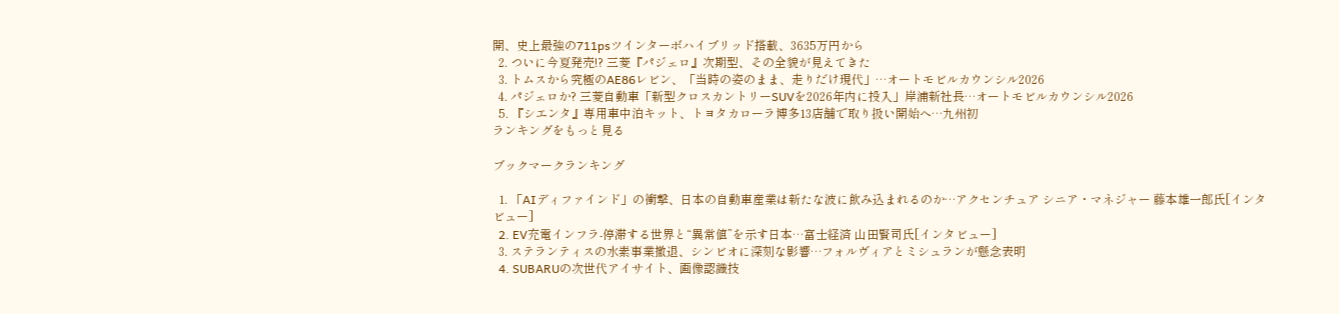開、史上最強の711psツインターボハイブリッド搭載、3635万円から
  2. ついに今夏発売!? 三菱『パジェロ』次期型、その全貌が見えてきた
  3. トムスから究極のAE86レビン、「当時の姿のまま、走りだけ現代」…オートモビルカウンシル2026
  4. パジェロか? 三菱自動車「新型クロスカントリーSUVを2026年内に投入」岸浦新社長…オートモビルカウンシル2026
  5. 『シエンタ』専用車中泊キット、トヨタカローラ博多13店舗で取り扱い開始へ…九州初
ランキングをもっと見る

ブックマークランキング

  1. 「AIディファインド」の衝撃、日本の自動車産業は新たな波に飲み込まれるのか…アクセンチュア シニア・マネジャー 藤本雄一郎氏[インタビュー]
  2. EV充電インフラ-停滞する世界と“異常値”を示す日本…富士経済 山田賢司氏[インタビュー]
  3. ステランティスの水素事業撤退、シンビオに深刻な影響…フォルヴィアとミシュランが懸念表明
  4. SUBARUの次世代アイサイト、画像認識技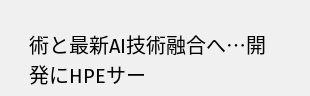術と最新AI技術融合へ…開発にHPEサー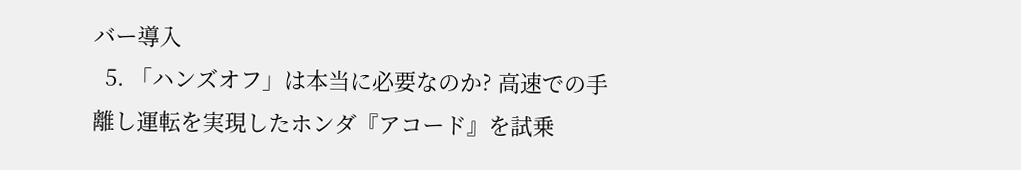バー導入
  5. 「ハンズオフ」は本当に必要なのか? 高速での手離し運転を実現したホンダ『アコード』を試乗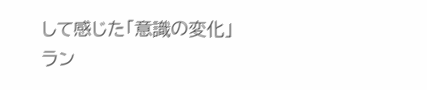して感じた「意識の変化」
ラン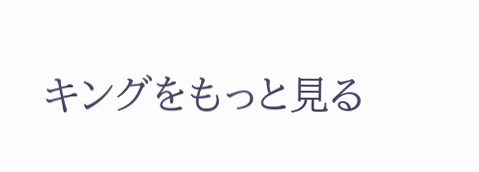キングをもっと見る